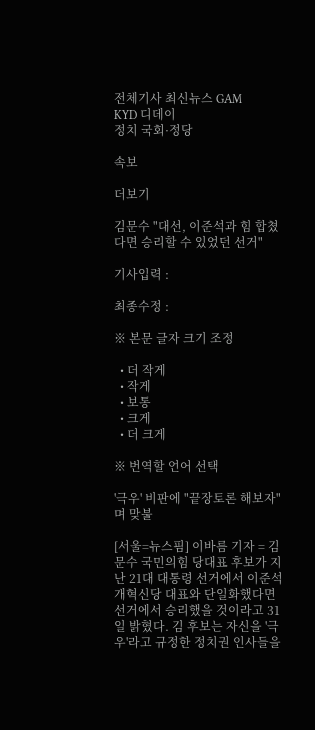전체기사 최신뉴스 GAM
KYD 디데이
정치 국회·정당

속보

더보기

김문수 "대선, 이준석과 힘 합쳤다면 승리할 수 있었던 선거"

기사입력 :

최종수정 :

※ 본문 글자 크기 조정

  • 더 작게
  • 작게
  • 보통
  • 크게
  • 더 크게

※ 번역할 언어 선택

'극우' 비판에 "끝장토론 해보자"며 맞불

[서울=뉴스핌] 이바름 기자 = 김문수 국민의힘 당대표 후보가 지난 21대 대통령 선거에서 이준석 개혁신당 대표와 단일화했다면 선거에서 승리했을 것이라고 31일 밝혔다. 김 후보는 자신을 '극우'라고 규정한 정치권 인사들을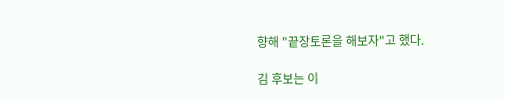향해 "끝장토론을 해보자"고 했다.

김 후보는 이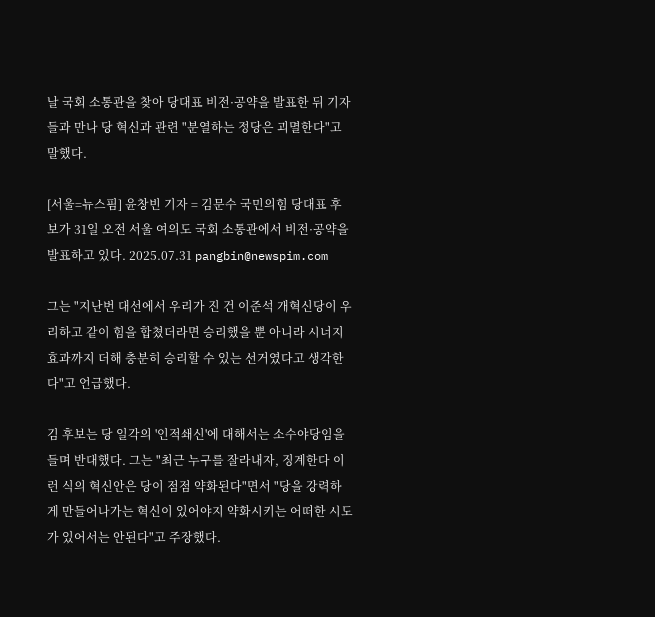날 국회 소통관을 찾아 당대표 비전·공약을 발표한 뒤 기자들과 만나 당 혁신과 관련 "분열하는 정당은 괴멸한다"고 말했다.

[서울=뉴스핌] 윤창빈 기자 = 김문수 국민의힘 당대표 후보가 31일 오전 서울 여의도 국회 소통관에서 비전·공약을 발표하고 있다. 2025.07.31 pangbin@newspim.com

그는 "지난번 대선에서 우리가 진 건 이준석 개혁신당이 우리하고 같이 힘을 합쳤더라면 승리했을 뿐 아니라 시너지 효과까지 더해 충분히 승리할 수 있는 선거였다고 생각한다"고 언급했다.

김 후보는 당 일각의 '인적쇄신'에 대해서는 소수야당임을 들며 반대했다. 그는 "최근 누구를 잘라내자, 징계한다 이런 식의 혁신안은 당이 점점 약화된다"면서 "당을 강력하게 만들어나가는 혁신이 있어야지 약화시키는 어떠한 시도가 있어서는 안된다"고 주장했다.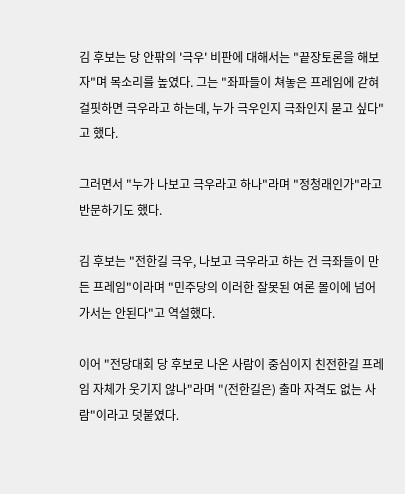김 후보는 당 안팎의 '극우' 비판에 대해서는 "끝장토론을 해보자"며 목소리를 높였다. 그는 "좌파들이 쳐놓은 프레임에 갇혀 걸핏하면 극우라고 하는데, 누가 극우인지 극좌인지 묻고 싶다"고 했다.

그러면서 "누가 나보고 극우라고 하나"라며 "정청래인가"라고 반문하기도 했다.

김 후보는 "전한길 극우, 나보고 극우라고 하는 건 극좌들이 만든 프레임"이라며 "민주당의 이러한 잘못된 여론 몰이에 넘어가서는 안된다"고 역설했다.

이어 "전당대회 당 후보로 나온 사람이 중심이지 친전한길 프레임 자체가 웃기지 않나"라며 "(전한길은) 출마 자격도 없는 사람"이라고 덧붙였다.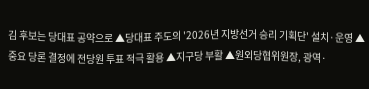김 후보는 당대표 공약으로 ▲당대표 주도의 '2026년 지방선거 승리 기획단' 설치·운영 ▲중요 당론 결정에 전당원 투표 적극 활용 ▲지구당 부활 ▲원외당협위원장, 광역·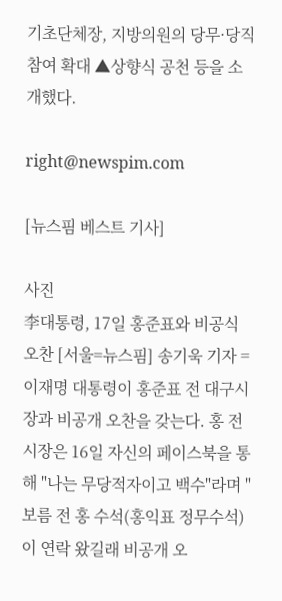기초단체장, 지방의원의 당무·당직 참여 확대 ▲상향식 공천 등을 소개했다.

right@newspim.com

[뉴스핌 베스트 기사]

사진
李대통령, 17일 홍준표와 비공식 오찬 [서울=뉴스핌] 송기욱 기자 = 이재명 대통령이 홍준표 전 대구시장과 비공개 오찬을 갖는다. 홍 전 시장은 16일 자신의 페이스북을 통해 "나는 무당적자이고 백수"라며 "보름 전 홍 수석(홍익표 정무수석)이 연락 왔길래 비공개 오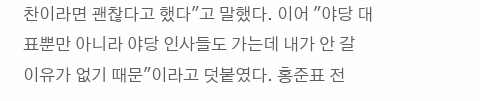찬이라면 괜찮다고 했다"고 말했다. 이어 "야당 대표뿐만 아니라 야당 인사들도 가는데 내가 안 갈 이유가 없기 때문"이라고 덧붙였다. 홍준표 전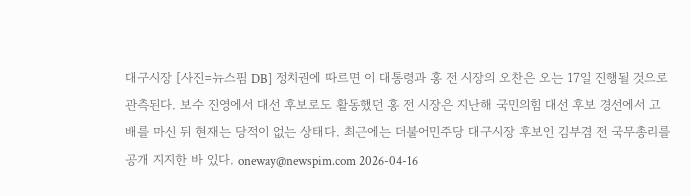대구시장 [사진=뉴스핌 DB] 정치권에 따르면 이 대통령과 홍 전 시장의 오찬은 오는 17일 진행될 것으로 관측된다. 보수 진영에서 대선 후보로도 활동했던 홍 전 시장은 지난해 국민의힘 대선 후보 경선에서 고배를 마신 뒤 현재는 당적이 없는 상태다. 최근에는 더불어민주당 대구시장 후보인 김부겸 전 국무총리를 공개 지지한 바 있다. oneway@newspim.com 2026-04-16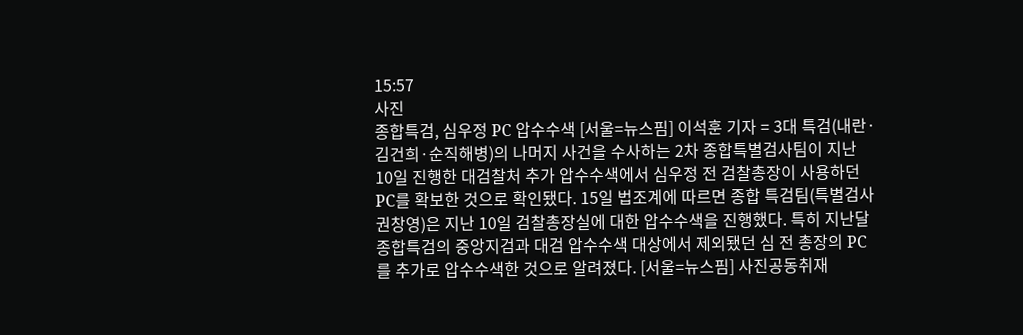15:57
사진
종합특검, 심우정 PC 압수수색 [서울=뉴스핌] 이석훈 기자 = 3대 특검(내란·김건희·순직해병)의 나머지 사건을 수사하는 2차 종합특별검사팀이 지난 10일 진행한 대검찰처 추가 압수수색에서 심우정 전 검찰총장이 사용하던 PC를 확보한 것으로 확인됐다. 15일 법조계에 따르면 종합 특검팀(특별검사 권창영)은 지난 10일 검찰총장실에 대한 압수수색을 진행했다. 특히 지난달 종합특검의 중앙지검과 대검 압수수색 대상에서 제외됐던 심 전 총장의 PC를 추가로 압수수색한 것으로 알려졌다. [서울=뉴스핌] 사진공동취재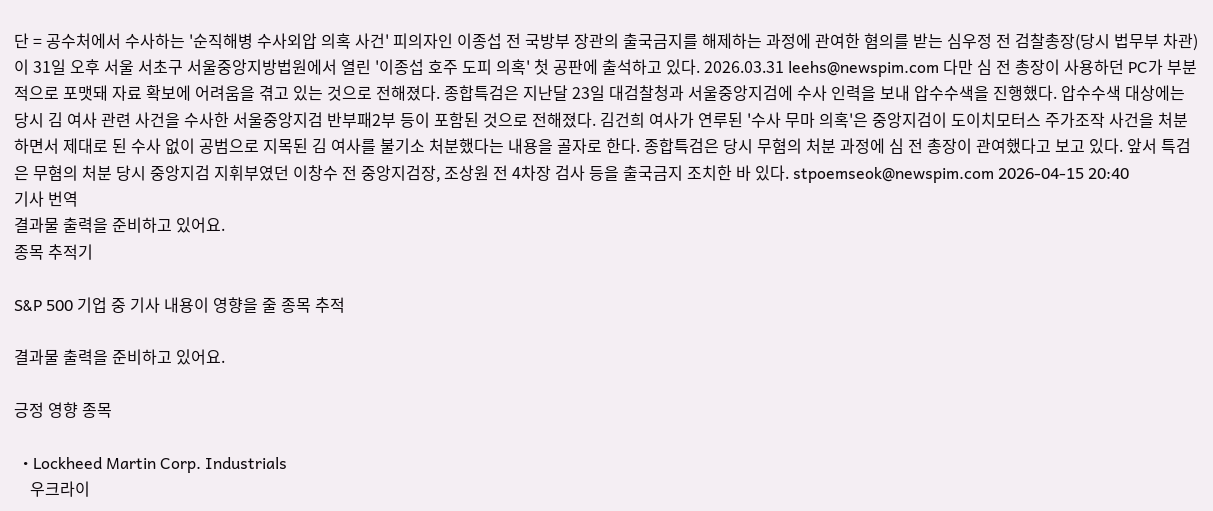단 = 공수처에서 수사하는 '순직해병 수사외압 의혹 사건' 피의자인 이종섭 전 국방부 장관의 출국금지를 해제하는 과정에 관여한 혐의를 받는 심우정 전 검찰총장(당시 법무부 차관)이 31일 오후 서울 서초구 서울중앙지방법원에서 열린 '이종섭 호주 도피 의혹' 첫 공판에 출석하고 있다. 2026.03.31 leehs@newspim.com 다만 심 전 총장이 사용하던 PC가 부분적으로 포맷돼 자료 확보에 어려움을 겪고 있는 것으로 전해졌다. 종합특검은 지난달 23일 대검찰청과 서울중앙지검에 수사 인력을 보내 압수수색을 진행했다. 압수수색 대상에는 당시 김 여사 관련 사건을 수사한 서울중앙지검 반부패2부 등이 포함된 것으로 전해졌다. 김건희 여사가 연루된 '수사 무마 의혹'은 중앙지검이 도이치모터스 주가조작 사건을 처분하면서 제대로 된 수사 없이 공범으로 지목된 김 여사를 불기소 처분했다는 내용을 골자로 한다. 종합특검은 당시 무혐의 처분 과정에 심 전 총장이 관여했다고 보고 있다. 앞서 특검은 무혐의 처분 당시 중앙지검 지휘부였던 이창수 전 중앙지검장, 조상원 전 4차장 검사 등을 출국금지 조치한 바 있다. stpoemseok@newspim.com 2026-04-15 20:40
기사 번역
결과물 출력을 준비하고 있어요.
종목 추적기

S&P 500 기업 중 기사 내용이 영향을 줄 종목 추적

결과물 출력을 준비하고 있어요.

긍정 영향 종목

  • Lockheed Martin Corp. Industrials
    우크라이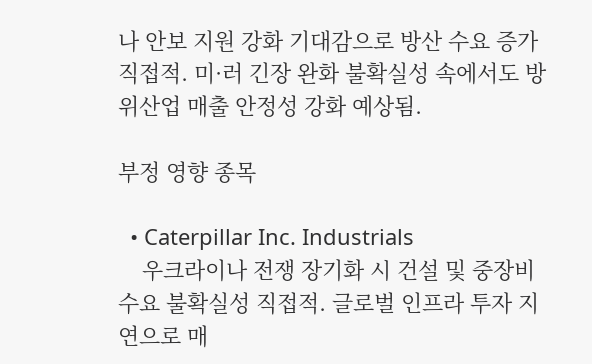나 안보 지원 강화 기대감으로 방산 수요 증가 직접적. 미·러 긴장 완화 불확실성 속에서도 방위산업 매출 안정성 강화 예상됨.

부정 영향 종목

  • Caterpillar Inc. Industrials
    우크라이나 전쟁 장기화 시 건설 및 중장비 수요 불확실성 직접적. 글로벌 인프라 투자 지연으로 매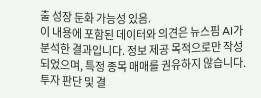출 성장 둔화 가능성 있음.
이 내용에 포함된 데이터와 의견은 뉴스핌 AI가 분석한 결과입니다. 정보 제공 목적으로만 작성되었으며, 특정 종목 매매를 권유하지 않습니다. 투자 판단 및 결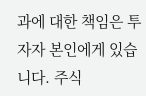과에 대한 책임은 투자자 본인에게 있습니다. 주식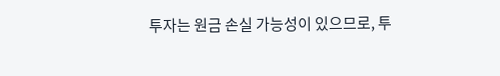투자는 원금 손실 가능성이 있으므로, 투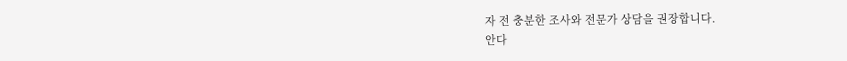자 전 충분한 조사와 전문가 상담을 권장합니다.
안다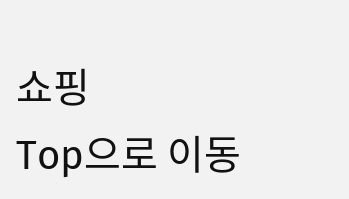쇼핑
Top으로 이동